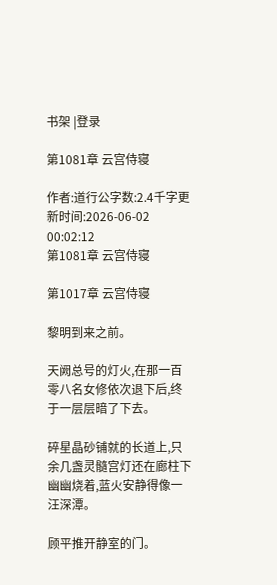书架 |登录

第1081章 云宫侍寝

作者:道行公字数:2.4千字更新时间:2026-06-02 00:02:12
第1081章 云宫侍寝

第1017章 云宫侍寝

黎明到来之前。

天阙总号的灯火,在那一百零八名女修依次退下后,终于一层层暗了下去。

碎星晶砂铺就的长道上,只余几盏灵髓宫灯还在廊柱下幽幽烧着,蓝火安静得像一汪深潭。

顾平推开静室的门。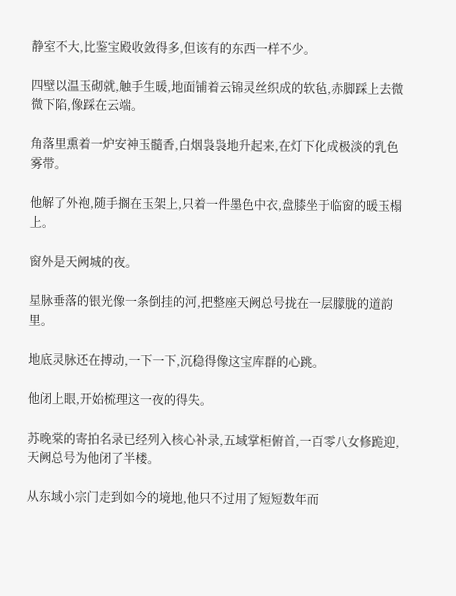静室不大,比鉴宝殿收敛得多,但该有的东西一样不少。

四壁以温玉砌就,触手生暖,地面铺着云锦灵丝织成的软毡,赤脚踩上去微微下陷,像踩在云端。

角落里熏着一炉安神玉髓香,白烟袅袅地升起来,在灯下化成极淡的乳色雾带。

他解了外袍,随手搁在玉架上,只着一件墨色中衣,盘膝坐于临窗的暖玉榻上。

窗外是天阙城的夜。

星脉垂落的银光像一条倒挂的河,把整座天阙总号拢在一层朦胧的道韵里。

地底灵脉还在搏动,一下一下,沉稳得像这宝库群的心跳。

他闭上眼,开始梳理这一夜的得失。

苏晚棠的寄拍名录已经列入核心补录,五域掌柜俯首,一百零八女修跪迎,天阙总号为他闭了半楼。

从东域小宗门走到如今的境地,他只不过用了短短数年而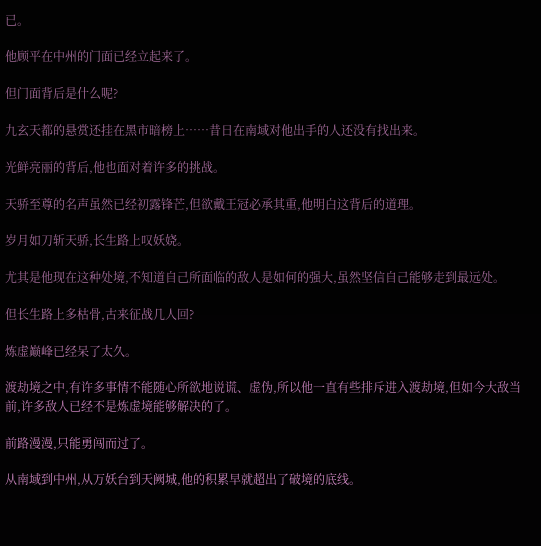已。

他顾平在中州的门面已经立起来了。

但门面背后是什么呢?

九玄天都的悬赏还挂在黑市暗榜上……昔日在南域对他出手的人还没有找出来。

光鲜亮丽的背后,他也面对着许多的挑战。

天骄至尊的名声虽然已经初露锋芒,但欲戴王冠必承其重,他明白这背后的道理。

岁月如刀斩天骄,长生路上叹妖娆。

尤其是他现在这种处境,不知道自己所面临的敌人是如何的强大,虽然坚信自己能够走到最远处。

但长生路上多枯骨,古来征战几人回?

炼虚巅峰已经呆了太久。

渡劫境之中,有许多事情不能随心所欲地说谎、虚伪,所以他一直有些排斥进入渡劫境,但如今大敌当前,许多敌人已经不是炼虚境能够解决的了。

前路漫漫,只能勇闯而过了。

从南域到中州,从万妖台到天阙城,他的积累早就超出了破境的底线。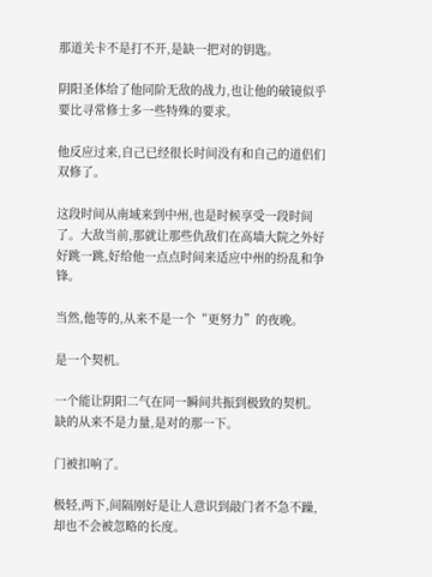那道关卡不是打不开,是缺一把对的钥匙。

阴阳圣体给了他同阶无敌的战力,也让他的破镜似乎要比寻常修士多一些特殊的要求。

他反应过来,自己已经很长时间没有和自己的道侣们双修了。

这段时间从南域来到中州,也是时候享受一段时间了。大敌当前,那就让那些仇敌们在高墙大院之外好好跳一跳,好给他一点点时间来适应中州的纷乱和争锋。

当然,他等的,从来不是一个“更努力”的夜晚。

是一个契机。

一个能让阴阳二气在同一瞬间共振到极致的契机。缺的从来不是力量,是对的那一下。

门被扣响了。

极轻,两下,间隔刚好是让人意识到敲门者不急不躁,却也不会被忽略的长度。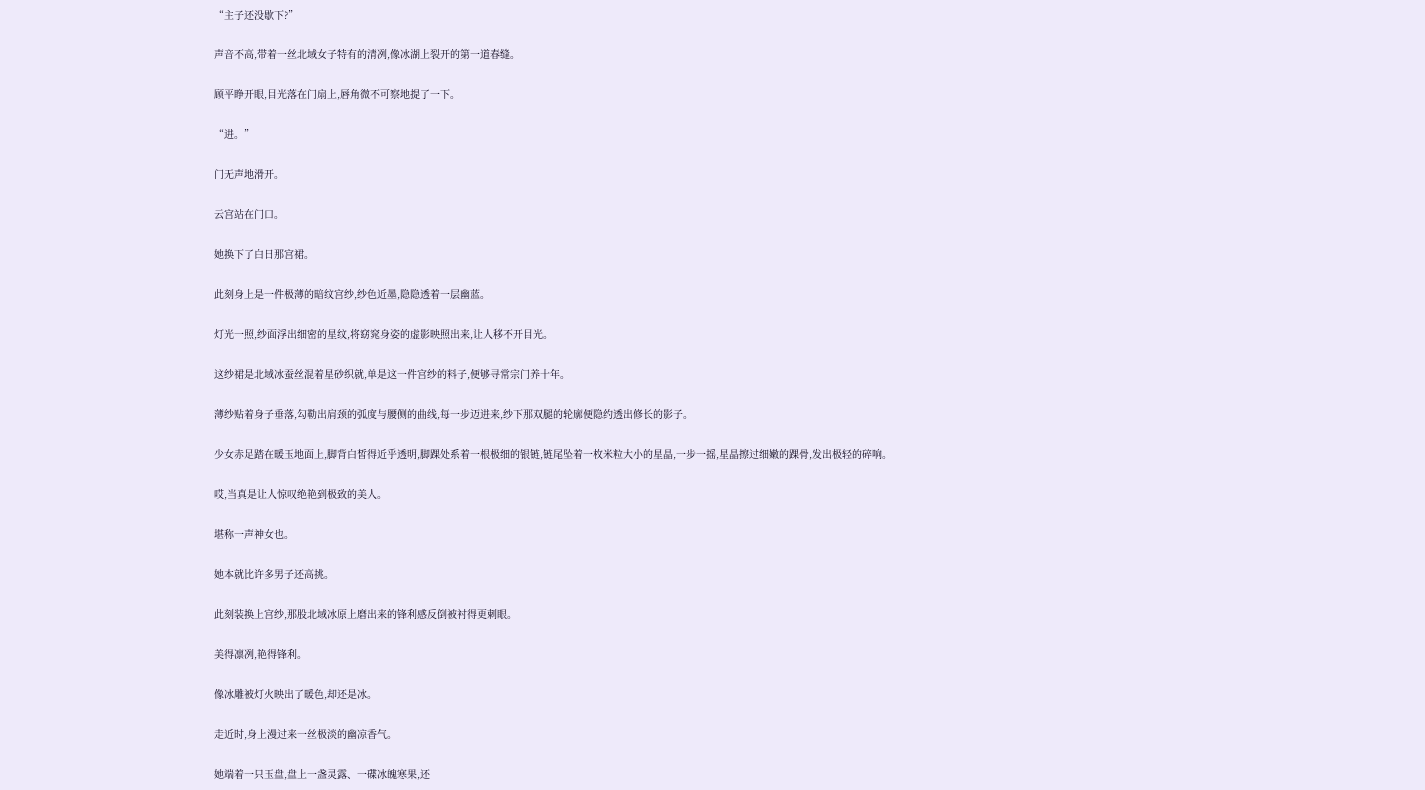“主子还没歇下?”

声音不高,带着一丝北域女子特有的清冽,像冰湖上裂开的第一道春缝。

顾平睁开眼,目光落在门扇上,唇角微不可察地提了一下。

“进。”

门无声地滑开。

云宫站在门口。

她换下了白日那宫裙。

此刻身上是一件极薄的暗纹宫纱,纱色近墨,隐隐透着一层幽蓝。

灯光一照,纱面浮出细密的星纹,将窈窕身姿的虚影映照出来,让人移不开目光。

这纱裙是北域冰蚕丝混着星砂织就,单是这一件宫纱的料子,便够寻常宗门养十年。

薄纱贴着身子垂落,勾勒出肩颈的弧度与腰侧的曲线,每一步迈进来,纱下那双腿的轮廓便隐约透出修长的影子。

少女赤足踏在暖玉地面上,脚背白皙得近乎透明,脚踝处系着一根极细的银链,链尾坠着一枚米粒大小的星晶,一步一摇,星晶擦过细嫩的踝骨,发出极轻的碎响。

哎,当真是让人惊叹绝艳到极致的美人。

堪称一声神女也。

她本就比许多男子还高挑。

此刻装换上宫纱,那股北域冰原上磨出来的锋利感反倒被衬得更刺眼。

美得凛冽,艳得锋利。

像冰雕被灯火映出了暖色,却还是冰。

走近时,身上漫过来一丝极淡的幽凉香气。

她端着一只玉盘,盘上一盏灵露、一碟冰魄寒果,还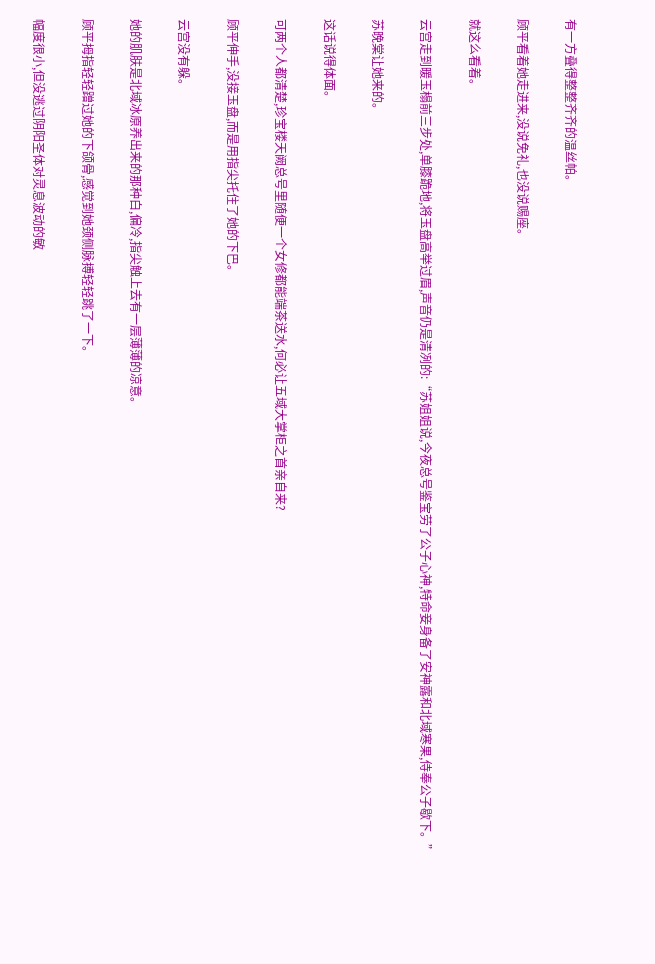有一方叠得整整齐齐的温丝帕。

顾平看着她走进来,没说免礼,也没说赐座。

就这么看着。

云宫走到暖玉榻前三步处,单膝跪地,将玉盘高举过眉,声音仍是清冽的:“苏姐姐说,今夜总号鉴宝劳了公子心神,特命妾身备了安神露和北域寒果,侍奉公子歇下。”

苏晚棠让她来的。

这话说得体面。

可两个人都清楚,珍宝楼天阙总号里随便一个女修都能端茶送水,何必让五域大掌柜之首亲自来?

顾平伸手,没接玉盘,而是用指尖托住了她的下巴。

云宫没有躲。

她的肌肤是北域冰原养出来的那种白,偏冷,指尖触上去有一层薄薄的凉意。

顾平拇指轻轻蹭过她的下颌骨,感觉到她颈侧脉搏轻轻跳了一下。

幅度很小,但没逃过阴阳圣体对灵息波动的敏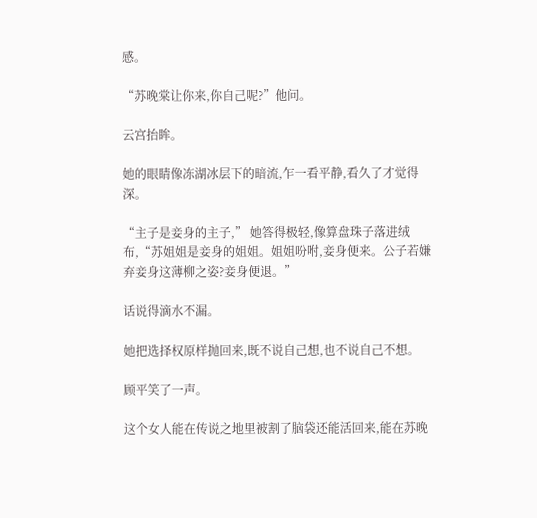感。

“苏晚棠让你来,你自己呢?”他问。

云宫抬眸。

她的眼睛像冻湖冰层下的暗流,乍一看平静,看久了才觉得深。

“主子是妾身的主子,” 她答得极轻,像算盘珠子落进绒布,“苏姐姐是妾身的姐姐。姐姐吩咐,妾身便来。公子若嫌弃妾身这薄柳之姿?妾身便退。”

话说得滴水不漏。

她把选择权原样抛回来,既不说自己想,也不说自己不想。

顾平笑了一声。

这个女人能在传说之地里被割了脑袋还能活回来,能在苏晚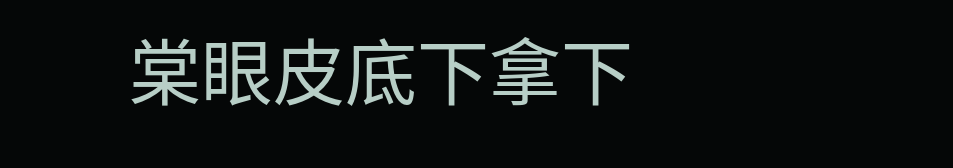棠眼皮底下拿下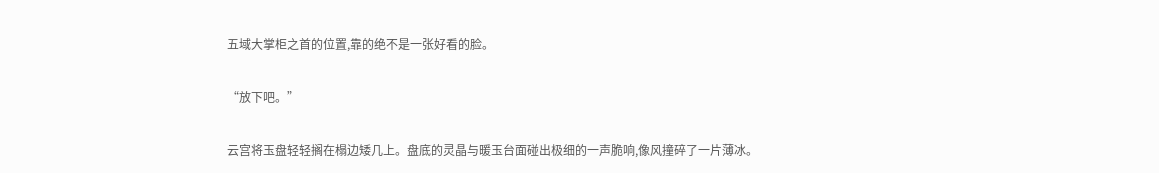五域大掌柜之首的位置,靠的绝不是一张好看的脸。

“放下吧。”

云宫将玉盘轻轻搁在榻边矮几上。盘底的灵晶与暖玉台面碰出极细的一声脆响,像风撞碎了一片薄冰。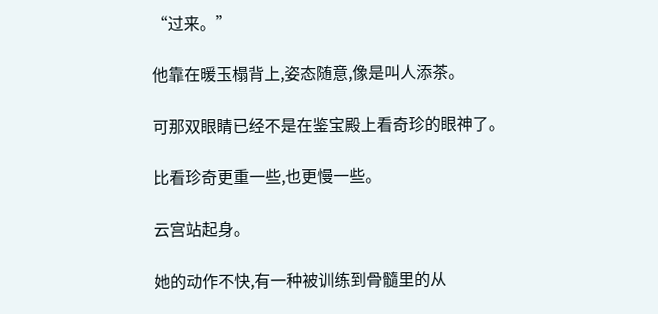“过来。”

他靠在暖玉榻背上,姿态随意,像是叫人添茶。

可那双眼睛已经不是在鉴宝殿上看奇珍的眼神了。

比看珍奇更重一些,也更慢一些。

云宫站起身。

她的动作不快,有一种被训练到骨髓里的从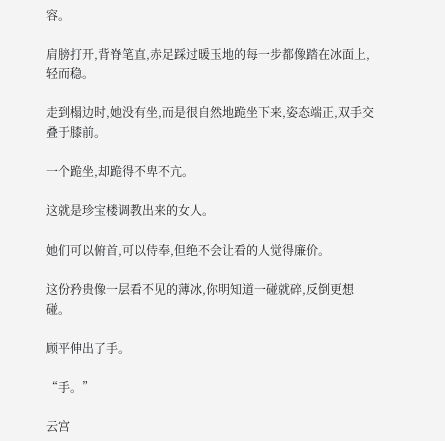容。

肩膀打开,背脊笔直,赤足踩过暖玉地的每一步都像踏在冰面上,轻而稳。

走到榻边时,她没有坐,而是很自然地跪坐下来,姿态端正,双手交叠于膝前。

一个跪坐,却跪得不卑不亢。

这就是珍宝楼调教出来的女人。

她们可以俯首,可以侍奉,但绝不会让看的人觉得廉价。

这份矜贵像一层看不见的薄冰,你明知道一碰就碎,反倒更想碰。

顾平伸出了手。

“手。”

云宫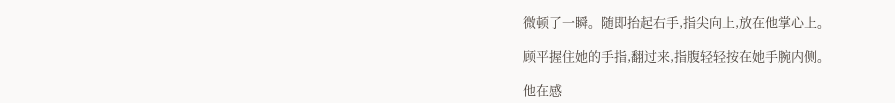微顿了一瞬。随即抬起右手,指尖向上,放在他掌心上。

顾平握住她的手指,翻过来,指腹轻轻按在她手腕内侧。

他在感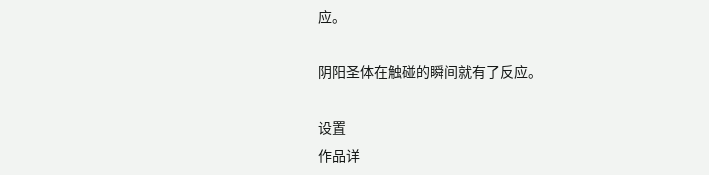应。

阴阳圣体在触碰的瞬间就有了反应。

设置
作品详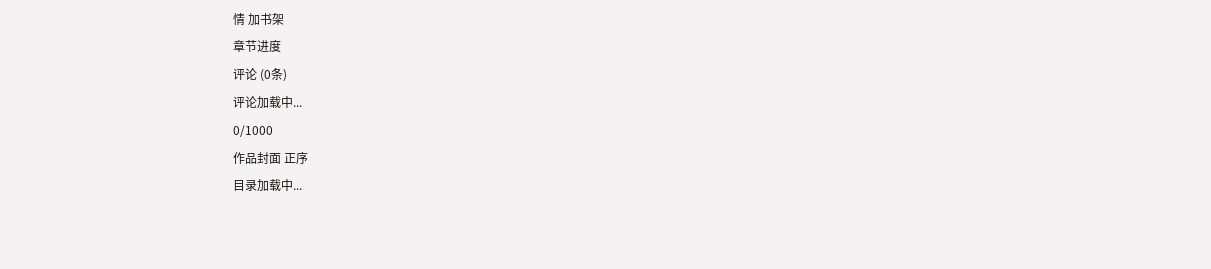情 加书架
章节进度
评论 (0条)
评论加载中...
0/1000
作品封面 正序
目录加载中...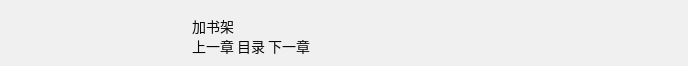加书架
上一章 目录 下一章